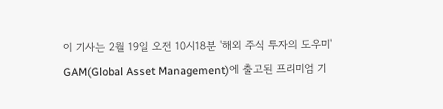이 기사는 2월 19일 오전 10시18분 '해외 주식 투자의 도우미' GAM(Global Asset Management)에 출고된 프리미엄 기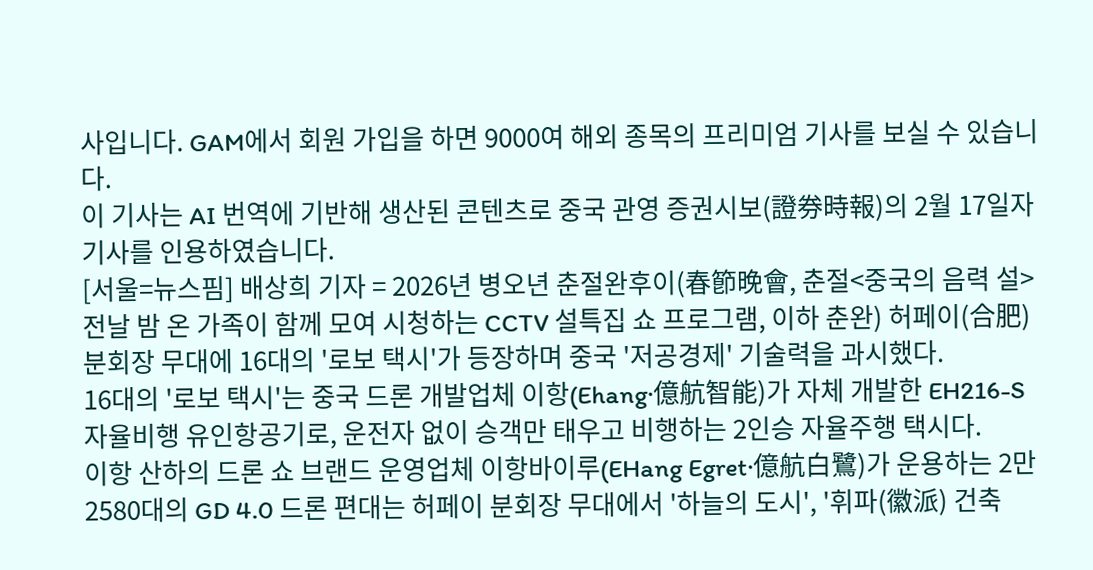사입니다. GAM에서 회원 가입을 하면 9000여 해외 종목의 프리미엄 기사를 보실 수 있습니다.
이 기사는 AI 번역에 기반해 생산된 콘텐츠로 중국 관영 증권시보(證券時報)의 2월 17일자 기사를 인용하였습니다.
[서울=뉴스핌] 배상희 기자 = 2026년 병오년 춘절완후이(春節晚會, 춘절<중국의 음력 설> 전날 밤 온 가족이 함께 모여 시청하는 CCTV 설특집 쇼 프로그램, 이하 춘완) 허페이(合肥) 분회장 무대에 16대의 '로보 택시'가 등장하며 중국 '저공경제' 기술력을 과시했다.
16대의 '로보 택시'는 중국 드론 개발업체 이항(Ehang∙億航智能)가 자체 개발한 EH216-S 자율비행 유인항공기로, 운전자 없이 승객만 태우고 비행하는 2인승 자율주행 택시다.
이항 산하의 드론 쇼 브랜드 운영업체 이항바이루(EHang Egret∙億航白鷺)가 운용하는 2만2580대의 GD 4.0 드론 편대는 허페이 분회장 무대에서 '하늘의 도시', '휘파(徽派) 건축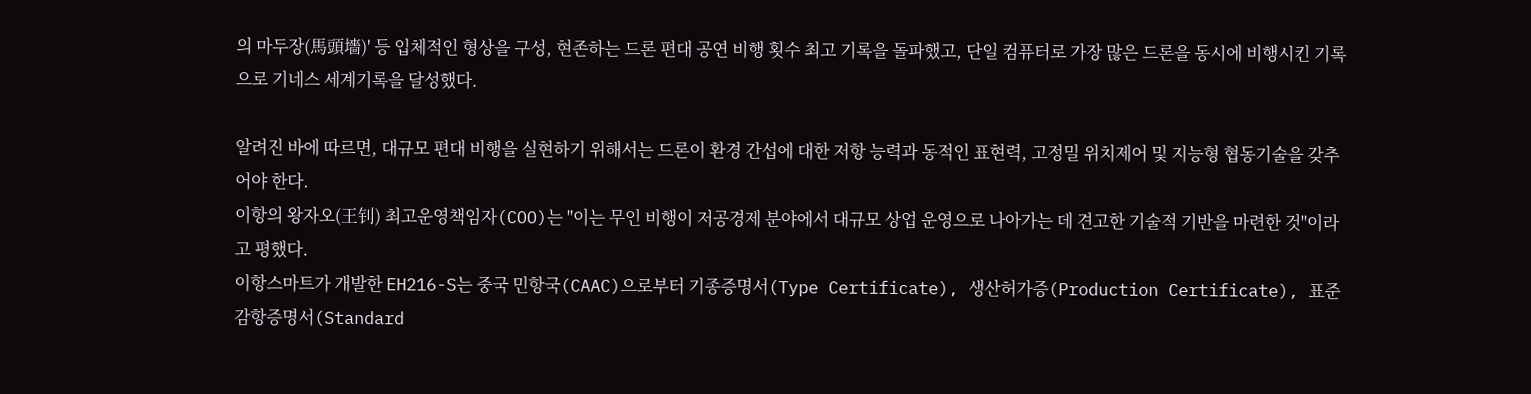의 마두장(馬頭墻)' 등 입체적인 형상을 구성, 현존하는 드론 편대 공연 비행 횟수 최고 기록을 돌파했고, 단일 컴퓨터로 가장 많은 드론을 동시에 비행시킨 기록으로 기네스 세계기록을 달성했다.

알려진 바에 따르면, 대규모 편대 비행을 실현하기 위해서는 드론이 환경 간섭에 대한 저항 능력과 동적인 표현력, 고정밀 위치제어 및 지능형 협동기술을 갖추어야 한다.
이항의 왕자오(王钊) 최고운영책임자(COO)는 "이는 무인 비행이 저공경제 분야에서 대규모 상업 운영으로 나아가는 데 견고한 기술적 기반을 마련한 것"이라고 평했다.
이항스마트가 개발한 EH216-S는 중국 민항국(CAAC)으로부터 기종증명서(Type Certificate), 생산허가증(Production Certificate), 표준 감항증명서(Standard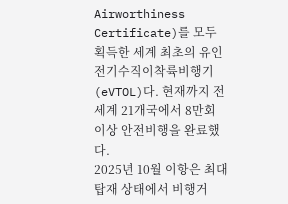Airworthiness Certificate)를 모두 획득한 세계 최초의 유인 전기수직이착륙비행기(eVTOL)다. 현재까지 전 세계 21개국에서 8만회 이상 안전비행을 완료했다.
2025년 10월 이항은 최대 탑재 상태에서 비행거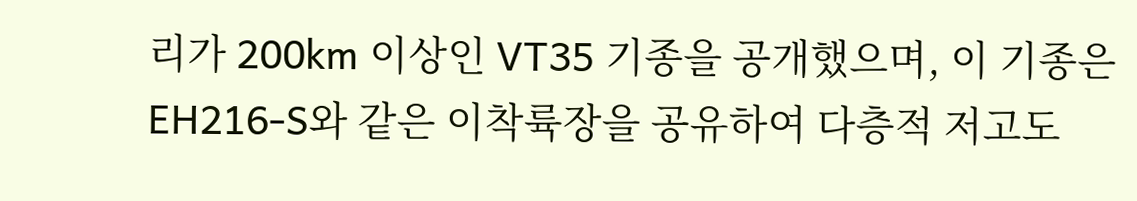리가 200km 이상인 VT35 기종을 공개했으며, 이 기종은 EH216-S와 같은 이착륙장을 공유하여 다층적 저고도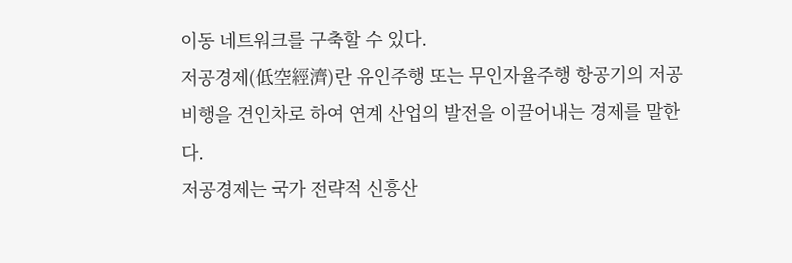이동 네트워크를 구축할 수 있다.
저공경제(低空經濟)란 유인주행 또는 무인자율주행 항공기의 저공 비행을 견인차로 하여 연계 산업의 발전을 이끌어내는 경제를 말한다.
저공경제는 국가 전략적 신흥산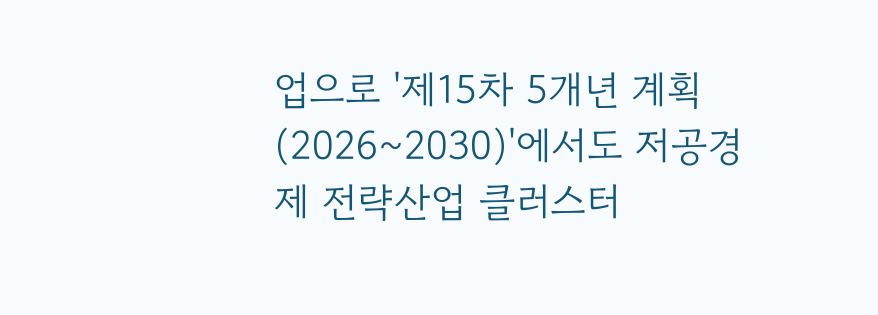업으로 '제15차 5개년 계획(2026~2030)'에서도 저공경제 전략산업 클러스터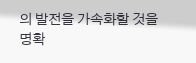의 발전을 가속화할 것을 명확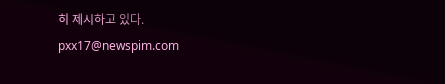히 제시하고 있다.
pxx17@newspim.com